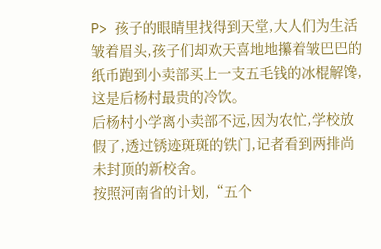P> 孩子的眼睛里找得到天堂,大人们为生活皱着眉头,孩子们却欢天喜地地攥着皱巴巴的纸币跑到小卖部买上一支五毛钱的冰棍解馋,这是后杨村最贵的冷饮。
后杨村小学离小卖部不远,因为农忙,学校放假了,透过锈迹斑斑的铁门,记者看到两排尚未封顶的新校舍。
按照河南省的计划,“五个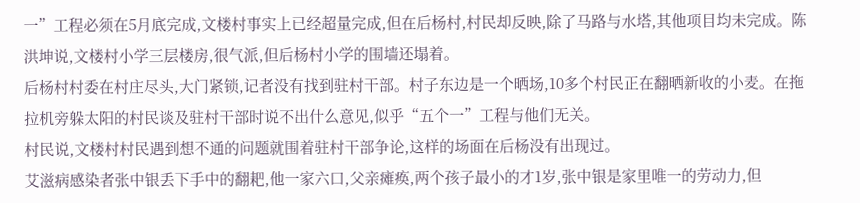一”工程必须在5月底完成,文楼村事实上已经超量完成,但在后杨村,村民却反映,除了马路与水塔,其他项目均未完成。陈洪坤说,文楼村小学三层楼房,很气派,但后杨村小学的围墙还塌着。
后杨村村委在村庄尽头,大门紧锁,记者没有找到驻村干部。村子东边是一个晒场,10多个村民正在翻晒新收的小麦。在拖拉机旁躲太阳的村民谈及驻村干部时说不出什么意见,似乎“五个一”工程与他们无关。
村民说,文楼村村民遇到想不通的问题就围着驻村干部争论,这样的场面在后杨没有出现过。
艾滋病感染者张中银丢下手中的翻耙,他一家六口,父亲瘫痪,两个孩子最小的才1岁,张中银是家里唯一的劳动力,但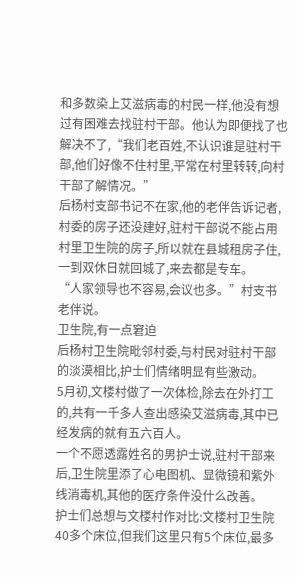和多数染上艾滋病毒的村民一样,他没有想过有困难去找驻村干部。他认为即便找了也解决不了,“我们老百姓,不认识谁是驻村干部,他们好像不住村里,平常在村里转转,向村干部了解情况。”
后杨村支部书记不在家,他的老伴告诉记者,村委的房子还没建好,驻村干部说不能占用村里卫生院的房子,所以就在县城租房子住,一到双休日就回城了,来去都是专车。
“人家领导也不容易,会议也多。”村支书老伴说。
卫生院,有一点窘迫
后杨村卫生院毗邻村委,与村民对驻村干部的淡漠相比,护士们情绪明显有些激动。
5月初,文楼村做了一次体检,除去在外打工的,共有一千多人查出感染艾滋病毒,其中已经发病的就有五六百人。
一个不愿透露姓名的男护士说,驻村干部来后,卫生院里添了心电图机、显微镜和紫外线消毒机,其他的医疗条件没什么改善。
护士们总想与文楼村作对比:文楼村卫生院40多个床位,但我们这里只有5个床位,最多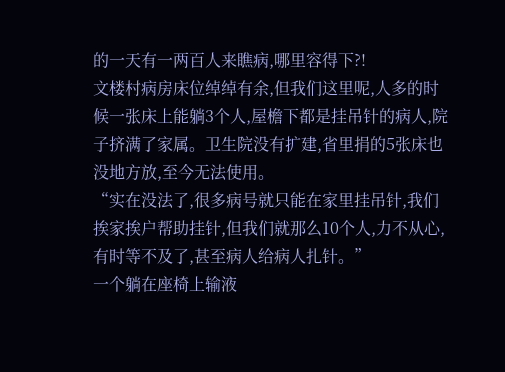的一天有一两百人来瞧病,哪里容得下?!
文楼村病房床位绰绰有余,但我们这里呢,人多的时候一张床上能躺3个人,屋檐下都是挂吊针的病人,院子挤满了家属。卫生院没有扩建,省里捐的5张床也没地方放,至今无法使用。
“实在没法了,很多病号就只能在家里挂吊针,我们挨家挨户帮助挂针,但我们就那么10个人,力不从心,有时等不及了,甚至病人给病人扎针。”
一个躺在座椅上输液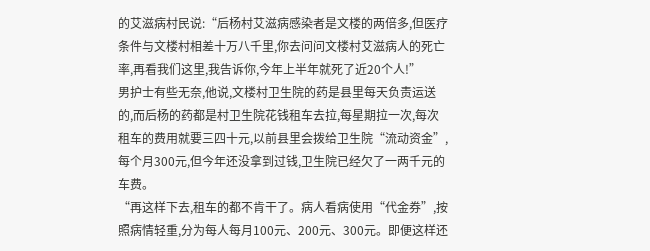的艾滋病村民说:“后杨村艾滋病感染者是文楼的两倍多,但医疗条件与文楼村相差十万八千里,你去问问文楼村艾滋病人的死亡率,再看我们这里,我告诉你,今年上半年就死了近20个人!”
男护士有些无奈,他说,文楼村卫生院的药是县里每天负责运送的,而后杨的药都是村卫生院花钱租车去拉,每星期拉一次,每次租车的费用就要三四十元,以前县里会拨给卫生院“流动资金”,每个月300元,但今年还没拿到过钱,卫生院已经欠了一两千元的车费。
“再这样下去,租车的都不肯干了。病人看病使用“代金券”,按照病情轻重,分为每人每月100元、200元、300元。即便这样还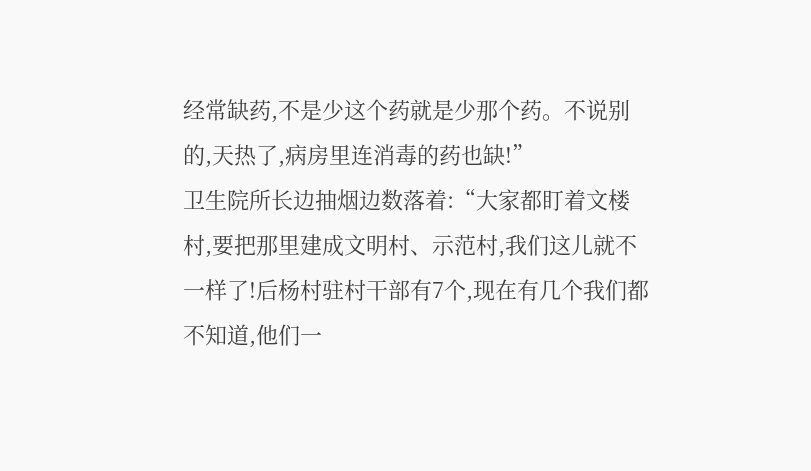经常缺药,不是少这个药就是少那个药。不说别的,天热了,病房里连消毒的药也缺!”
卫生院所长边抽烟边数落着:“大家都盯着文楼村,要把那里建成文明村、示范村,我们这儿就不一样了!后杨村驻村干部有7个,现在有几个我们都不知道,他们一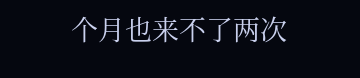个月也来不了两次